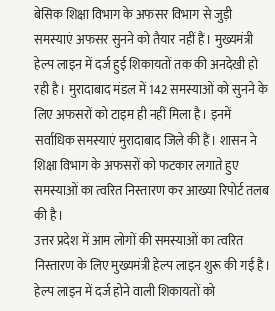बेसिक शिक्षा विभाग के अफसर विभाग से जुड़ी समस्याएं अफसर सुनने को तैयार नहीं हैं। मुख्यमंत्री हेल्प लाइन में दर्ज हुई शिकायतों तक की अनदेखी हो रही है। मुरादाबाद मंडल में 142 समस्याओं को सुनने के लिए अफसरों को टाइम ही नहीं मिला है। इनमें सर्वाधिक समस्याएं मुरादाबाद जिले की हैं। शासन ने शिक्षा विभाग के अफसरों को फटकार लगाते हुए समस्याओं का त्वरित निस्तारण कर आख्या रिपोर्ट तलब की है।
उत्तर प्रदेश में आम लोगों की समस्याओं का त्वरित निस्तारण के लिए मुख्यमंत्री हेल्प लाइन शुरू की गई है। हेल्प लाइन में दर्ज होने वाली शिकायतों को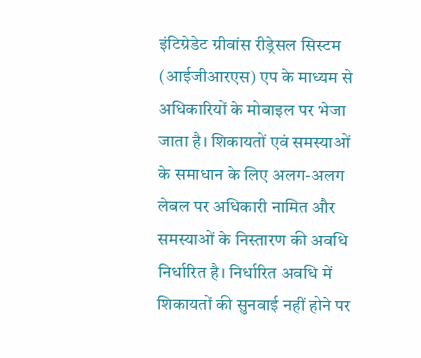इंटिग्रेडेट ग्रीवांस रीड्रेसल सिस्टम (आईजीआरएस) एप के माध्यम से अधिकारियों के मोबाइल पर भेजा जाता है। शिकायतों एवं समस्याओं के समाधान के लिए अलग-अलग लेबल पर अधिकारी नामित और समस्याओं के निस्तारण की अवधि निर्धारित है। निर्धारित अवधि में शिकायतों की सुनवाई नहीं होने पर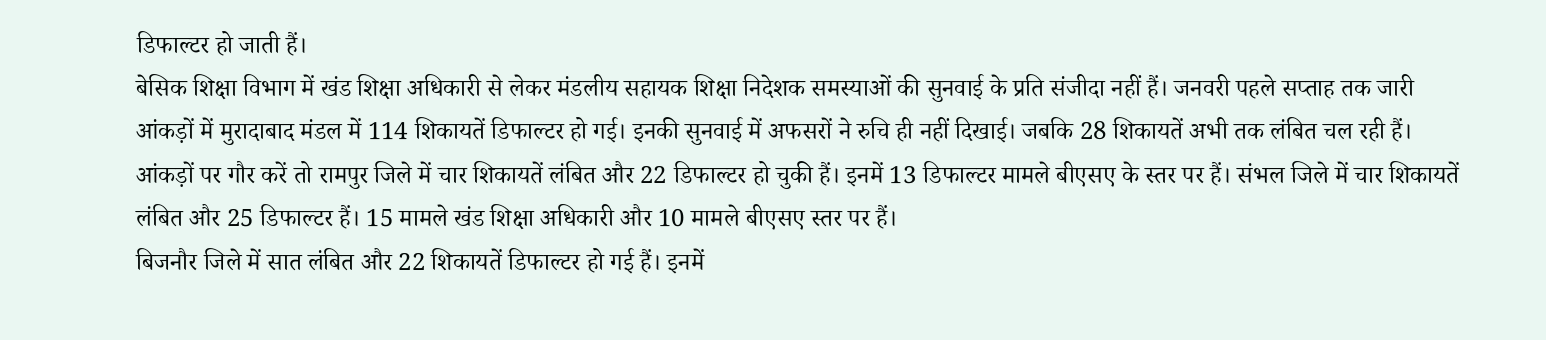डिफाल्टर हो जाती हैं।
बेसिक शिक्षा विभाग में खंड शिक्षा अधिकारी से लेकर मंडलीय सहायक शिक्षा निदेशक समस्याओं की सुनवाई के प्रति संजीदा नहीं हैं। जनवरी पहले सप्ताह तक जारी आंकड़ों में मुरादाबाद मंडल में 114 शिकायतें डिफाल्टर हो गई। इनकी सुनवाई में अफसरों ने रुचि ही नहीं दिखाई। जबकि 28 शिकायतें अभी तक लंबित चल रही हैं। आंकड़ों पर गौर करें तो रामपुर जिले में चार शिकायतें लंबित और 22 डिफाल्टर हो चुकी हैं। इनमें 13 डिफाल्टर मामले बीएसए के स्तर पर हैं। संभल जिले में चार शिकायतें लंबित और 25 डिफाल्टर हैं। 15 मामले खंड शिक्षा अधिकारी और 10 मामले बीएसए स्तर पर हैं।
बिजनौर जिले में सात लंबित और 22 शिकायतें डिफाल्टर हो गई हैं। इनमें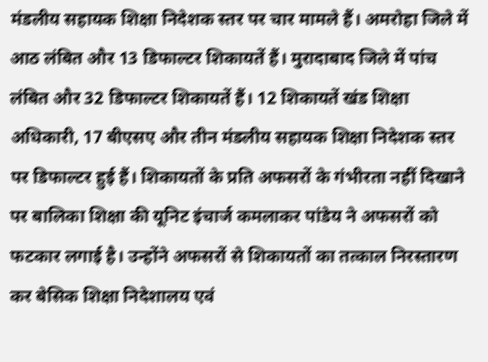मंडलीय सहायक शिक्षा निदेशक स्तर पर चार मामले हैं। अमरोहा जिले में आठ लंबित और 13 डिफाल्टर शिकायतें हैं। मुरादाबाद जिले में पांच लंबित और 32 डिफाल्टर शिकायतें हैं। 12 शिकायतें खंड शिक्षा अधिकारी, 17 बीएसए और तीन मंडलीय सहायक शिक्षा निदेशक स्तर पर डिफाल्टर हुई हैं। शिकायतों के प्रति अफसरों के गंभीरता नहीं दिखाने पर बालिका शिक्षा की यूनिट इंचार्ज कमलाकर पांडेय ने अफसरों को फटकार लगाई है। उन्होंने अफसरों से शिकायतों का तत्काल निरस्तारण कर बेसिक शिक्षा निदेशालय एवं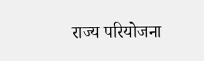राज्य परियोजना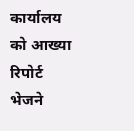कार्यालय को आख्या रिपोर्ट भेजने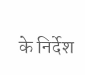के निर्देश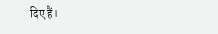दिए हैं।